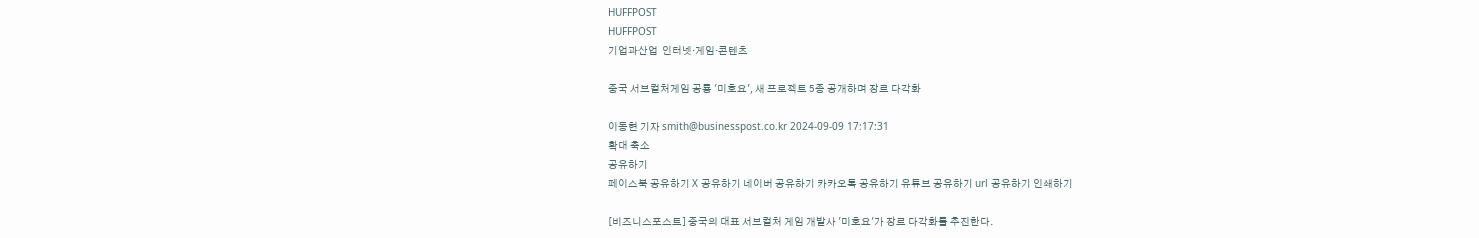HUFFPOST
HUFFPOST
기업과산업  인터넷·게임·콘텐츠

중국 서브컬처게임 공룡 '미호요', 새 프로젝트 5종 공개하며 장르 다각화

이동현 기자 smith@businesspost.co.kr 2024-09-09 17:17:31
확대 축소
공유하기
페이스북 공유하기 X 공유하기 네이버 공유하기 카카오톡 공유하기 유튜브 공유하기 url 공유하기 인쇄하기

[비즈니스포스트] 중국의 대표 서브컬처 게임 개발사 '미호요'가 장르 다각화를 추진한다.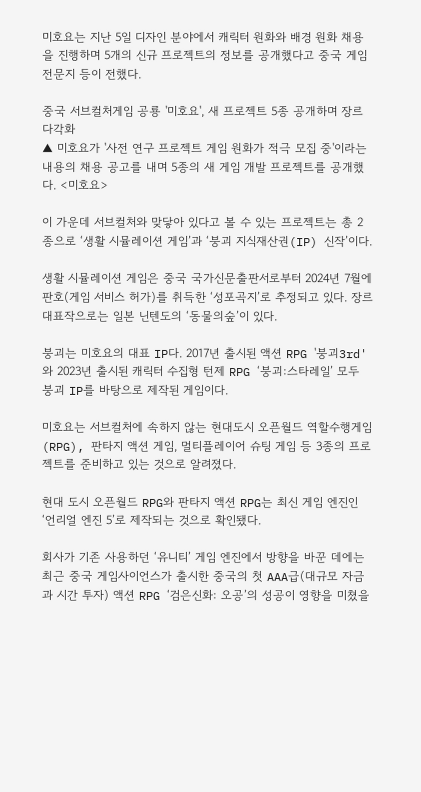미호요는 지난 5일 디자인 분야에서 캐릭터 원화와 배경 원화 채용을 진행하며 5개의 신규 프로젝트의 정보를 공개했다고 중국 게임 전문지 등이 전했다.

중국 서브컬처게임 공룡 '미호요', 새 프로젝트 5종 공개하며 장르 다각화
▲ 미호요가 '사전 연구 프로젝트 게임 원화가 적극 모집 중'이라는 내용의 채용 공고를 내며 5종의 새 게임 개발 프로젝트를 공개했다. <미호요>

이 가운데 서브컬처와 맞닿아 있다고 볼 수 있는 프로젝트는 총 2종으로 ‘생활 시뮬레이션 게임’과 ‘붕괴 지식재산권(IP) 신작’이다.

생활 시뮬레이션 게임은 중국 국가신문출판서로부터 2024년 7월에 판호(게임 서비스 허가)를 취득한 ‘성포곡지’로 추정되고 있다. 장르 대표작으로는 일본 닌텐도의 ‘동물의숲’이 있다.

붕괴는 미호요의 대표 IP다. 2017년 출시된 액션 RPG '붕괴3rd'와 2023년 출시된 캐릭터 수집형 턴제 RPG ‘붕괴:스타레일’ 모두 붕괴 IP를 바탕으로 제작된 게임이다.

미호요는 서브컬처에 속하지 않는 현대도시 오픈월드 역할수행게임(RPG), 판타지 액션 게임, 멀티플레이어 슈팅 게임 등 3종의 프로젝트를 준비하고 있는 것으로 알려졌다.

현대 도시 오픈월드 RPG와 판타지 액션 RPG는 최신 게임 엔진인 ‘언리얼 엔진 5’로 제작되는 것으로 확인됐다.

회사가 기존 사용하던 ‘유니티’ 게임 엔진에서 방향을 바꾼 데에는 최근 중국 게임사이언스가 출시한 중국의 첫 AAA급(대규모 자금과 시간 투자) 액션 RPG ‘검은신화: 오공’의 성공이 영향을 미쳤을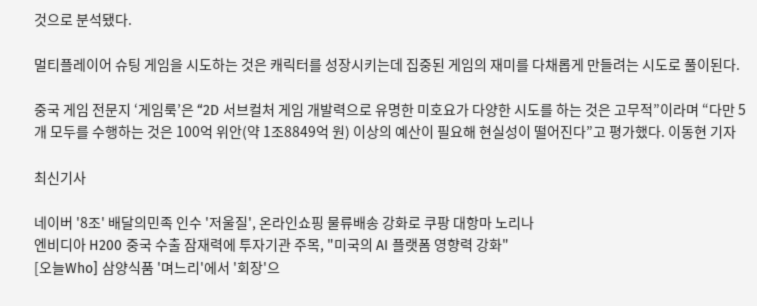것으로 분석됐다.

멀티플레이어 슈팅 게임을 시도하는 것은 캐릭터를 성장시키는데 집중된 게임의 재미를 다채롭게 만들려는 시도로 풀이된다.

중국 게임 전문지 ‘게임룩’은 “2D 서브컬처 게임 개발력으로 유명한 미호요가 다양한 시도를 하는 것은 고무적”이라며 “다만 5개 모두를 수행하는 것은 100억 위안(약 1조8849억 원) 이상의 예산이 필요해 현실성이 떨어진다”고 평가했다. 이동현 기자

최신기사

네이버 '8조' 배달의민족 인수 '저울질', 온라인쇼핑 물류배송 강화로 쿠팡 대항마 노리나
엔비디아 H200 중국 수출 잠재력에 투자기관 주목, "미국의 AI 플랫폼 영향력 강화"
[오늘Who] 삼양식품 '며느리'에서 '회장'으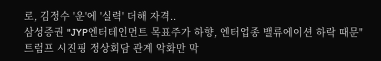로, 김정수 '운'에 '실력' 더해 자격..
삼성증권 "JYP엔터테인먼트 목표주가 하향, 엔터업종 밸류에이션 하락 때문"
트럼프 시진핑 정상회담 관계 악화만 막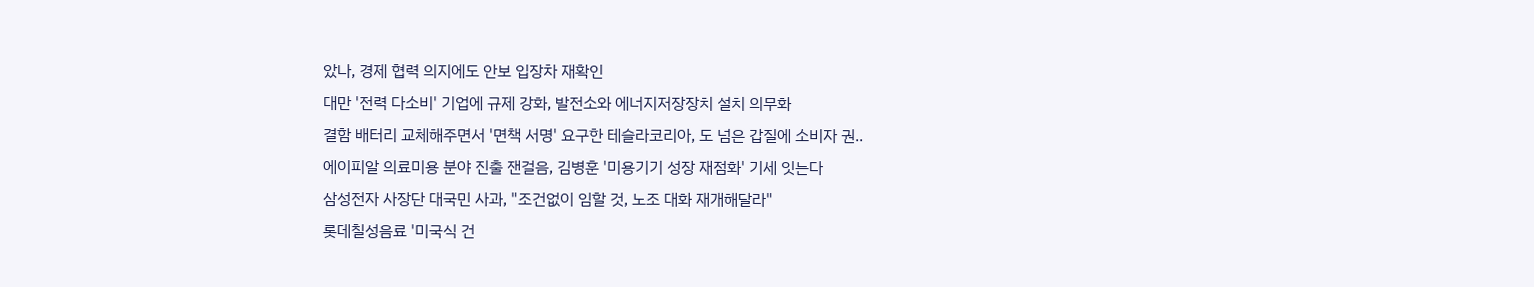았나, 경제 협력 의지에도 안보 입장차 재확인
대만 '전력 다소비' 기업에 규제 강화, 발전소와 에너지저장장치 설치 의무화
결함 배터리 교체해주면서 '면책 서명' 요구한 테슬라코리아, 도 넘은 갑질에 소비자 권..
에이피알 의료미용 분야 진출 잰걸음, 김병훈 '미용기기 성장 재점화' 기세 잇는다
삼성전자 사장단 대국민 사과, "조건없이 임할 것, 노조 대화 재개해달라"
롯데칠성음료 '미국식 건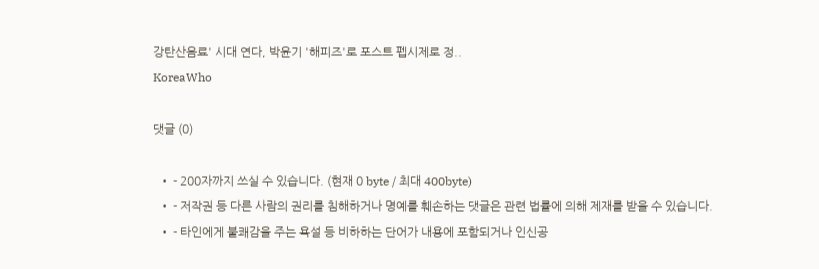강탄산음료' 시대 연다, 박윤기 '해피즈'로 포스트 펩시제로 정..
KoreaWho

댓글 (0)

  • - 200자까지 쓰실 수 있습니다. (현재 0 byte / 최대 400byte)
  • - 저작권 등 다른 사람의 권리를 침해하거나 명예를 훼손하는 댓글은 관련 법률에 의해 제재를 받을 수 있습니다.
  • - 타인에게 불쾌감을 주는 욕설 등 비하하는 단어가 내용에 포함되거나 인신공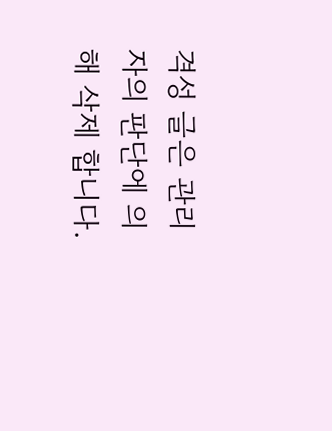격성 글은 관리자의 판단에 의해 삭제 합니다.